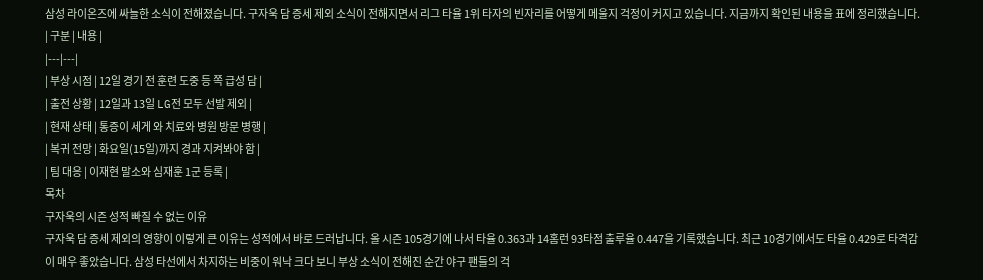삼성 라이온즈에 싸늘한 소식이 전해졌습니다. 구자욱 담 증세 제외 소식이 전해지면서 리그 타율 1위 타자의 빈자리를 어떻게 메울지 걱정이 커지고 있습니다. 지금까지 확인된 내용을 표에 정리했습니다.
| 구분 | 내용 |
|---|---|
| 부상 시점 | 12일 경기 전 훈련 도중 등 쪽 급성 담 |
| 출전 상황 | 12일과 13일 LG전 모두 선발 제외 |
| 현재 상태 | 통증이 세게 와 치료와 병원 방문 병행 |
| 복귀 전망 | 화요일(15일)까지 경과 지켜봐야 함 |
| 팀 대응 | 이재현 말소와 심재훈 1군 등록 |
목차
구자욱의 시즌 성적 빠질 수 없는 이유
구자욱 담 증세 제외의 영향이 이렇게 큰 이유는 성적에서 바로 드러납니다. 올 시즌 105경기에 나서 타율 0.363과 14홈런 93타점 출루율 0.447을 기록했습니다. 최근 10경기에서도 타율 0.429로 타격감이 매우 좋았습니다. 삼성 타선에서 차지하는 비중이 워낙 크다 보니 부상 소식이 전해진 순간 야구 팬들의 걱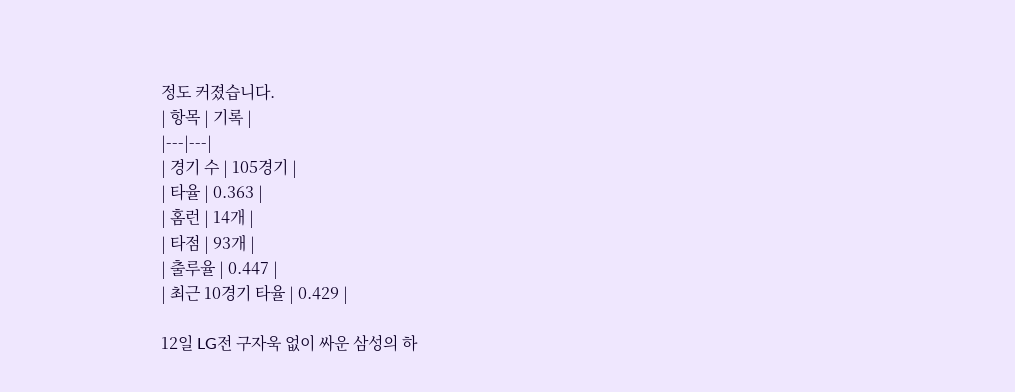정도 커졌습니다.
| 항목 | 기록 |
|---|---|
| 경기 수 | 105경기 |
| 타율 | 0.363 |
| 홈런 | 14개 |
| 타점 | 93개 |
| 출루율 | 0.447 |
| 최근 10경기 타율 | 0.429 |

12일 LG전 구자욱 없이 싸운 삼성의 하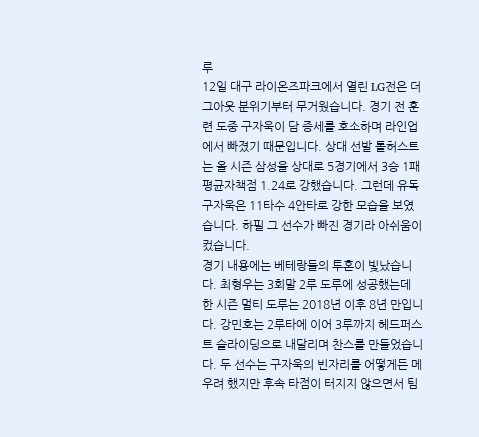루
12일 대구 라이온즈파크에서 열린 LG전은 더그아웃 분위기부터 무거웠습니다. 경기 전 훈련 도중 구자욱이 담 증세를 호소하며 라인업에서 빠졌기 때문입니다. 상대 선발 톨허스트는 올 시즌 삼성을 상대로 5경기에서 3승 1패 평균자책점 1.24로 강했습니다. 그런데 유독 구자욱은 11타수 4안타로 강한 모습을 보였습니다. 하필 그 선수가 빠진 경기라 아쉬움이 컸습니다.
경기 내용에는 베테랑들의 투혼이 빛났습니다. 최형우는 3회말 2루 도루에 성공했는데 한 시즌 멀티 도루는 2018년 이후 8년 만입니다. 강민호는 2루타에 이어 3루까지 헤드퍼스트 슬라이딩으로 내달리며 찬스를 만들었습니다. 두 선수는 구자욱의 빈자리를 어떻게든 메우려 했지만 후속 타점이 터지지 않으면서 팀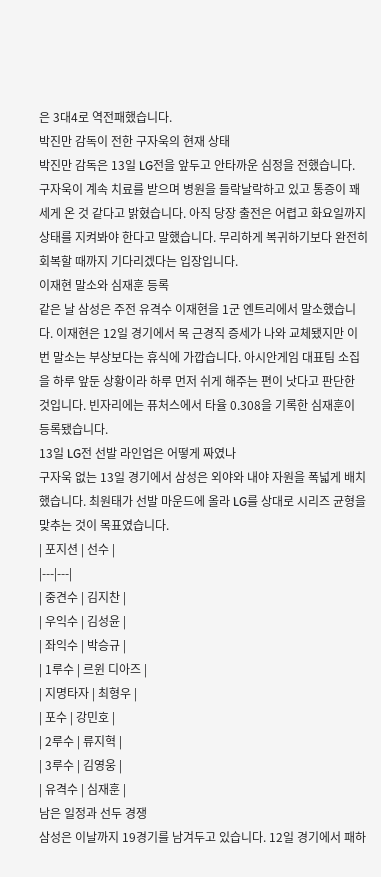은 3대4로 역전패했습니다.
박진만 감독이 전한 구자욱의 현재 상태
박진만 감독은 13일 LG전을 앞두고 안타까운 심정을 전했습니다. 구자욱이 계속 치료를 받으며 병원을 들락날락하고 있고 통증이 꽤 세게 온 것 같다고 밝혔습니다. 아직 당장 출전은 어렵고 화요일까지 상태를 지켜봐야 한다고 말했습니다. 무리하게 복귀하기보다 완전히 회복할 때까지 기다리겠다는 입장입니다.
이재현 말소와 심재훈 등록
같은 날 삼성은 주전 유격수 이재현을 1군 엔트리에서 말소했습니다. 이재현은 12일 경기에서 목 근경직 증세가 나와 교체됐지만 이번 말소는 부상보다는 휴식에 가깝습니다. 아시안게임 대표팀 소집을 하루 앞둔 상황이라 하루 먼저 쉬게 해주는 편이 낫다고 판단한 것입니다. 빈자리에는 퓨처스에서 타율 0.308을 기록한 심재훈이 등록됐습니다.
13일 LG전 선발 라인업은 어떻게 짜였나
구자욱 없는 13일 경기에서 삼성은 외야와 내야 자원을 폭넓게 배치했습니다. 최원태가 선발 마운드에 올라 LG를 상대로 시리즈 균형을 맞추는 것이 목표였습니다.
| 포지션 | 선수 |
|---|---|
| 중견수 | 김지찬 |
| 우익수 | 김성윤 |
| 좌익수 | 박승규 |
| 1루수 | 르윈 디아즈 |
| 지명타자 | 최형우 |
| 포수 | 강민호 |
| 2루수 | 류지혁 |
| 3루수 | 김영웅 |
| 유격수 | 심재훈 |
남은 일정과 선두 경쟁
삼성은 이날까지 19경기를 남겨두고 있습니다. 12일 경기에서 패하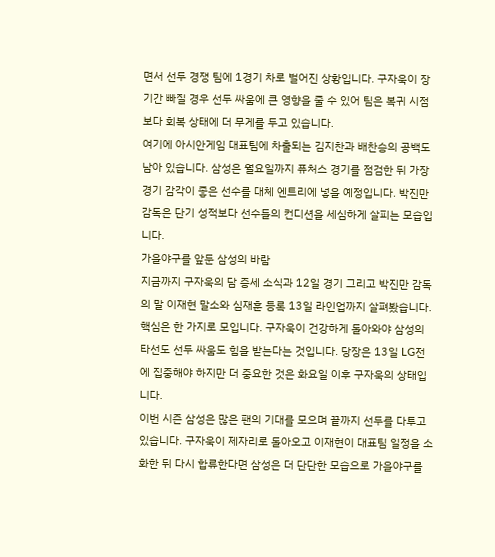면서 선두 경쟁 팀에 1경기 차로 벌어진 상황입니다. 구자욱이 장기간 빠질 경우 선두 싸움에 큰 영향을 줄 수 있어 팀은 복귀 시점보다 회복 상태에 더 무게를 두고 있습니다.
여기에 아시안게임 대표팀에 차출되는 김지찬과 배찬승의 공백도 남아 있습니다. 삼성은 월요일까지 퓨처스 경기를 점검한 뒤 가장 경기 감각이 좋은 선수를 대체 엔트리에 넣을 예정입니다. 박진만 감독은 단기 성적보다 선수들의 컨디션을 세심하게 살피는 모습입니다.
가을야구를 앞둔 삼성의 바람
지금까지 구자욱의 담 증세 소식과 12일 경기 그리고 박진만 감독의 말 이재현 말소와 심재훈 등록 13일 라인업까지 살펴봤습니다. 핵심은 한 가지로 모입니다. 구자욱이 건강하게 돌아와야 삼성의 타선도 선두 싸움도 힘을 받는다는 것입니다. 당장은 13일 LG전에 집중해야 하지만 더 중요한 것은 화요일 이후 구자욱의 상태입니다.
이번 시즌 삼성은 많은 팬의 기대를 모으며 끝까지 선두를 다투고 있습니다. 구자욱이 제자리로 돌아오고 이재현이 대표팀 일정을 소화한 뒤 다시 합류한다면 삼성은 더 단단한 모습으로 가을야구를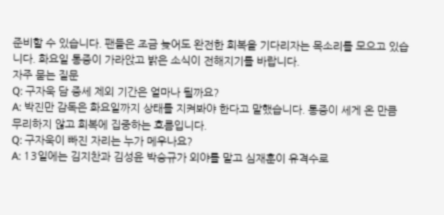준비할 수 있습니다. 팬들은 조금 늦어도 완전한 회복을 기다리자는 목소리를 모으고 있습니다. 화요일 통증이 가라앉고 밝은 소식이 전해지기를 바랍니다.
자주 묻는 질문
Q: 구자욱 담 증세 제외 기간은 얼마나 될까요?
A: 박진만 감독은 화요일까지 상태를 지켜봐야 한다고 말했습니다. 통증이 세게 온 만큼 무리하지 않고 회복에 집중하는 흐름입니다.
Q: 구자욱이 빠진 자리는 누가 메우나요?
A: 13일에는 김지찬과 김성윤 박승규가 외야를 맡고 심재훈이 유격수로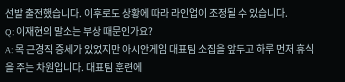선발 출전했습니다. 이후로도 상황에 따라 라인업이 조정될 수 있습니다.
Q: 이재현의 말소는 부상 때문인가요?
A: 목 근경직 증세가 있었지만 아시안게임 대표팀 소집을 앞두고 하루 먼저 휴식을 주는 차원입니다. 대표팀 훈련에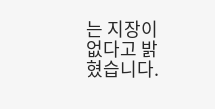는 지장이 없다고 밝혔습니다.